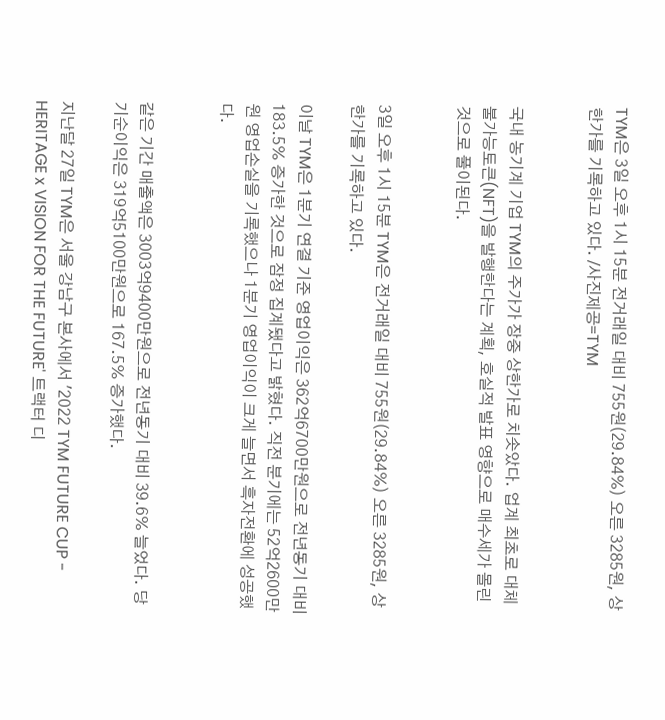TYM은 3일 오후 1시 15분 전거래일 대비 755원(29.84%) 오른 3285원, 상한가를 기록하고 있다. /사진제공=TYM


국내 농기계 기업 TYM의 주가가 장중 상한가로 치솟았다. 업계 최초로 대체불가능토큰(NFT)을 발행한다는 계획, 호실적 발표 영향으로 매수세가 몰린 것으로 풀이된다.


3일 오후 1시 15분 TYM은 전거래일 대비 755원(29.84%) 오른 3285원, 상한가를 기록하고 있다.

이날 TYM은 1분기 연결 기준 영업이익은 362억6700만원으로 전년동기 대비 183.5% 증가한 것으로 잠정 집계됐다고 밝혔다. 직전 분기에는 52억2600만원 영업손실을 기록했으나 1분기 영업이익이 크게 늘면서 흑자전환에 성공했다.


같은 기간 매출액은 3003억9400만원으로 전년동기 대비 39.6% 늘었다. 당기순이익은 319억5100만원으로 167.5% 증가했다.

지난달 27일 TYM은 서울 강남구 본사에서 '2022 TYM FUTURE CUP - HERITAGE x VISION FOR THE FUTURE' 트랙터 디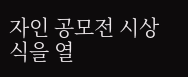자인 공모전 시상식을 열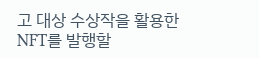고 대상 수상작을 활용한 NFT를 발행할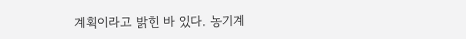계획이라고 밝힌 바 있다. 농기계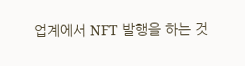업계에서 NFT 발행을 하는 것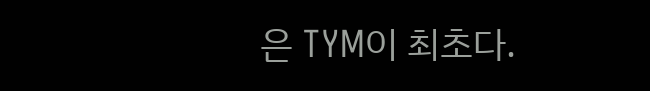은 TYM이 최초다.